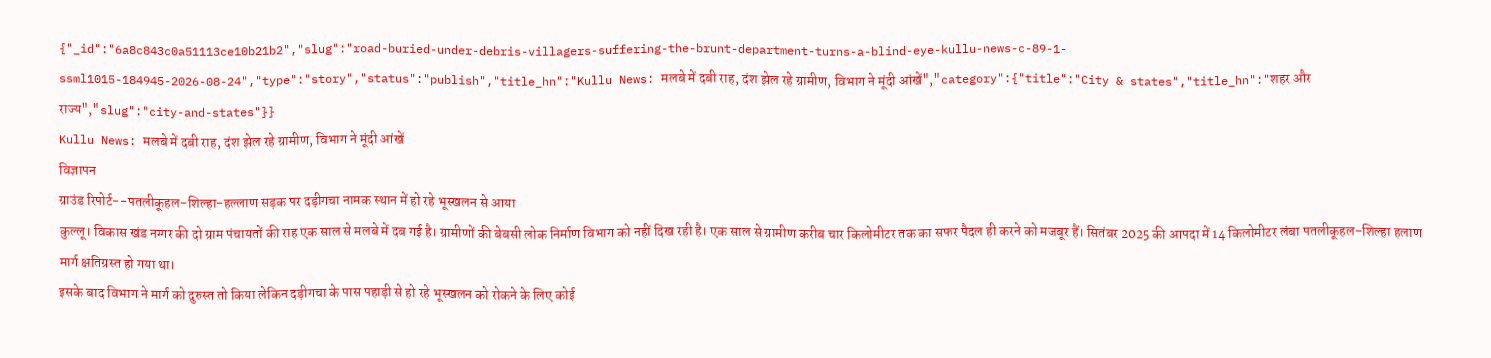{"_id":"6a8c843c0a51113ce10b21b2","slug":"road-buried-under-debris-villagers-suffering-the-brunt-department-turns-a-blind-eye-kullu-news-c-89-1-ssml1015-184945-2026-08-24","type":"story","status":"publish","title_hn":"Kullu News: मलबे में दबी राह, दंश झेल रहे ग्रामीण, विभाग ने मूंदी आंखें","category":{"title":"City & states","title_hn":"शहर और राज्य","slug":"city-and-states"}}
Kullu News: मलबे में दबी राह, दंश झेल रहे ग्रामीण, विभाग ने मूंदी आंखें
विज्ञापन
ग्राउंड रिपोर्ट--पतलीकूहल-शिल्हा-हल्लाण सड़क पर दड़ीगचा नामक स्थान में हो रहे भूस्खलन से आया
कुल्लू। विकास खंड नग्गर की दो ग्राम पंचायतों की राह एक साल से मलबे में दब गई है। ग्रामीणों की बेबसी लोक निर्माण विभाग को नहीं दिख रही है। एक साल से ग्रामीण करीब चार किलोमीटर तक का सफर पैदल ही करने को मजबूर हैं। सितंबर 2025 की आपदा में 14 किलोमीटर लंबा पतलीकूहल-शिल्हा हलाण मार्ग क्षतिग्रस्त हो गया था।
इसके बाद विभाग ने मार्ग को दुरुस्त तो किया लेकिन दड़ीगचा के पास पहाड़ी से हो रहे भूस्खलन को रोकने के लिए कोई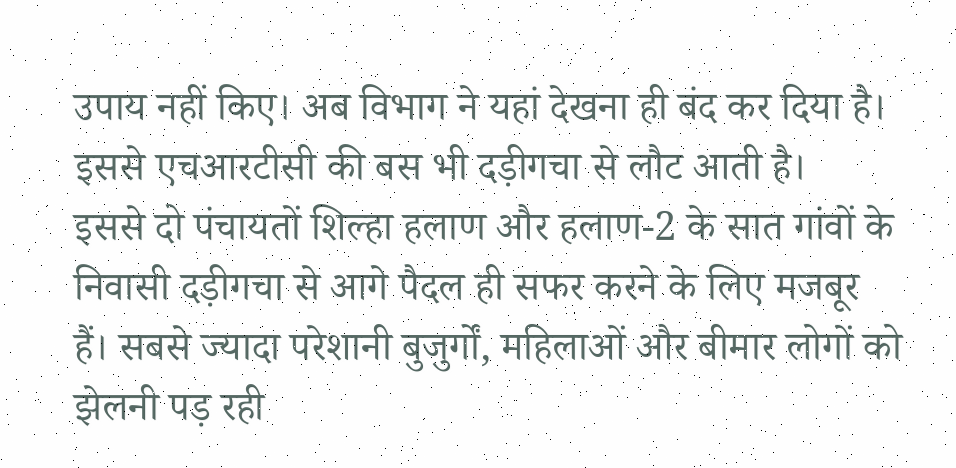उपाय नहीं किए। अब विभाग ने यहां देखना ही बंद कर दिया है। इससे एचआरटीसी की बस भी दड़ीगचा से लौट आती है।
इससे दो पंचायतों शिल्हा हलाण और हलाण-2 के सात गांवों के निवासी दड़ीगचा से आगे पैदल ही सफर करने के लिए मजबूर हैं। सबसे ज्यादा परेशानी बुजुर्गों, महिलाओं और बीमार लोगों को झेलनी पड़ रही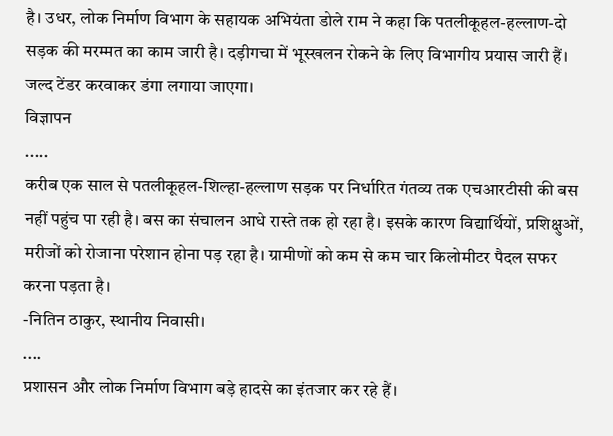है। उधर, लोक निर्माण विभाग के सहायक अभियंता डोले राम ने कहा कि पतलीकूहल-हल्लाण-दो सड़क की मरम्मत का काम जारी है। दड़ीगचा में भूस्खलन रोकने के लिए विभागीय प्रयास जारी हैं। जल्द टेंडर करवाकर डंगा लगाया जाएगा।
विज्ञापन
.....
करीब एक साल से पतलीकूहल-शिल्हा-हल्लाण सड़क पर निर्धारित गंतव्य तक एचआरटीसी की बस नहीं पहुंच पा रही है। बस का संचालन आधे रास्ते तक हो रहा है। इसके कारण विद्यार्थियों, प्रशिक्षुओं, मरीजों को रोजाना परेशान होना पड़ रहा है। ग्रामीणों को कम से कम चार किलोमीटर पैदल सफर करना पड़ता है।
-नितिन ठाकुर, स्थानीय निवासी।
....
प्रशासन और लोक निर्माण विभाग बड़े हादसे का इंतजार कर रहे हैं।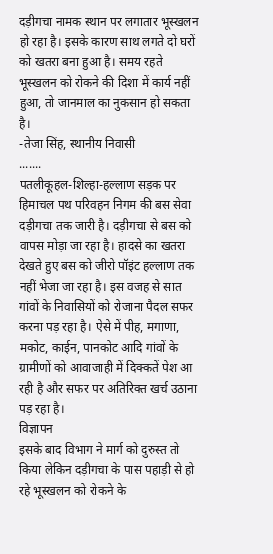दड़ीगचा नामक स्थान पर लगातार भूस्खलन हो रहा है। इसके कारण साथ लगते दो घरों को खतरा बना हुआ है। समय रहते भूस्खलन को रोकने की दिशा में कार्य नहीं हुआ, तो जानमाल का नुकसान हो सकता है।
-तेजा सिंह, स्थानीय निवासी
.......
पतलीकूहल-शिल्हा-हल्लाण सड़क पर हिमाचल पथ परिवहन निगम की बस सेवा दड़ीगचा तक जारी है। दड़ीगचा से बस को वापस मोड़ा जा रहा है। हादसे का खतरा देखते हुए बस को जीरो पॉइंट हल्लाण तक नहीं भेजा जा रहा है। इस वजह से सात गांवों के निवासियों को रोजाना पैदल सफर करना पड़ रहा है। ऐसे में पीह, मगाणा, मकोट, काईन, पानकोट आदि गांवों के ग्रामीणों को आवाजाही में दिक्कतें पेश आ रही है और सफर पर अतिरिक्त खर्च उठाना पड़ रहा है।
विज्ञापन
इसके बाद विभाग ने मार्ग को दुरुस्त तो किया लेकिन दड़ीगचा के पास पहाड़ी से हो रहे भूस्खलन को रोकने के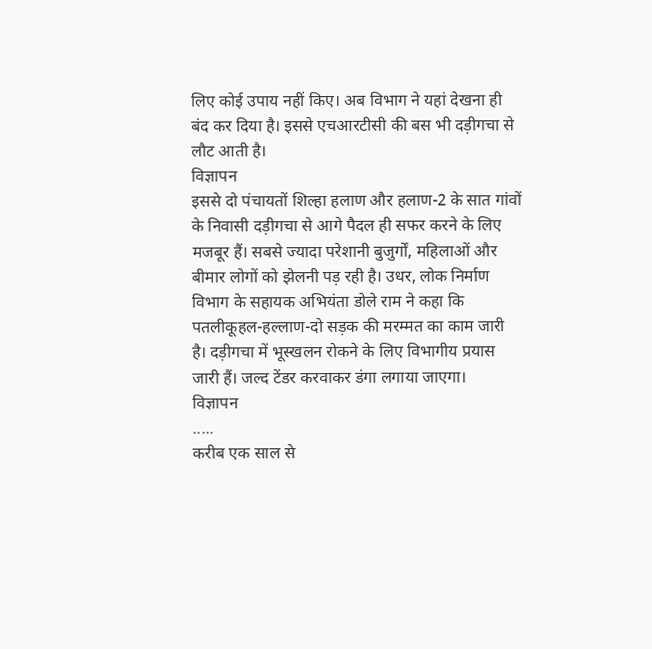लिए कोई उपाय नहीं किए। अब विभाग ने यहां देखना ही बंद कर दिया है। इससे एचआरटीसी की बस भी दड़ीगचा से लौट आती है।
विज्ञापन
इससे दो पंचायतों शिल्हा हलाण और हलाण-2 के सात गांवों के निवासी दड़ीगचा से आगे पैदल ही सफर करने के लिए मजबूर हैं। सबसे ज्यादा परेशानी बुजुर्गों, महिलाओं और बीमार लोगों को झेलनी पड़ रही है। उधर, लोक निर्माण विभाग के सहायक अभियंता डोले राम ने कहा कि पतलीकूहल-हल्लाण-दो सड़क की मरम्मत का काम जारी है। दड़ीगचा में भूस्खलन रोकने के लिए विभागीय प्रयास जारी हैं। जल्द टेंडर करवाकर डंगा लगाया जाएगा।
विज्ञापन
.....
करीब एक साल से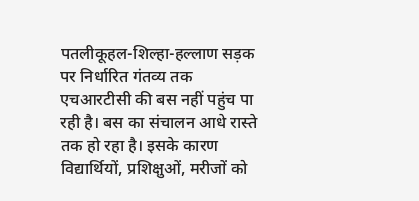पतलीकूहल-शिल्हा-हल्लाण सड़क पर निर्धारित गंतव्य तक एचआरटीसी की बस नहीं पहुंच पा रही है। बस का संचालन आधे रास्ते तक हो रहा है। इसके कारण विद्यार्थियों, प्रशिक्षुओं, मरीजों को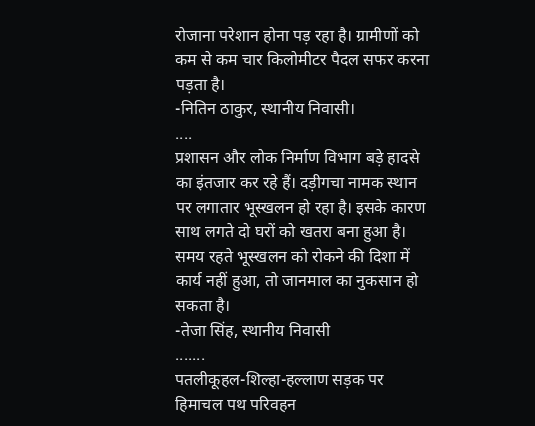रोजाना परेशान होना पड़ रहा है। ग्रामीणों को कम से कम चार किलोमीटर पैदल सफर करना पड़ता है।
-नितिन ठाकुर, स्थानीय निवासी।
....
प्रशासन और लोक निर्माण विभाग बड़े हादसे का इंतजार कर रहे हैं। दड़ीगचा नामक स्थान पर लगातार भूस्खलन हो रहा है। इसके कारण साथ लगते दो घरों को खतरा बना हुआ है। समय रहते भूस्खलन को रोकने की दिशा में कार्य नहीं हुआ, तो जानमाल का नुकसान हो सकता है।
-तेजा सिंह, स्थानीय निवासी
.......
पतलीकूहल-शिल्हा-हल्लाण सड़क पर हिमाचल पथ परिवहन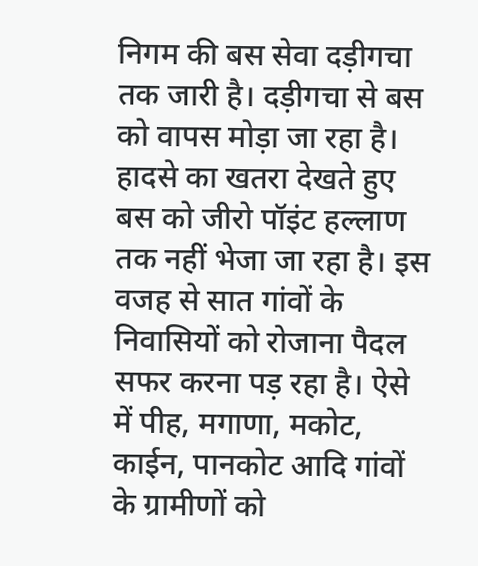निगम की बस सेवा दड़ीगचा तक जारी है। दड़ीगचा से बस को वापस मोड़ा जा रहा है। हादसे का खतरा देखते हुए बस को जीरो पॉइंट हल्लाण तक नहीं भेजा जा रहा है। इस वजह से सात गांवों के निवासियों को रोजाना पैदल सफर करना पड़ रहा है। ऐसे में पीह, मगाणा, मकोट, काईन, पानकोट आदि गांवों के ग्रामीणों को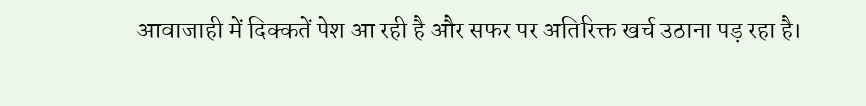आवाजाही में दिक्कतें पेश आ रही है और सफर पर अतिरिक्त खर्च उठाना पड़ रहा है।